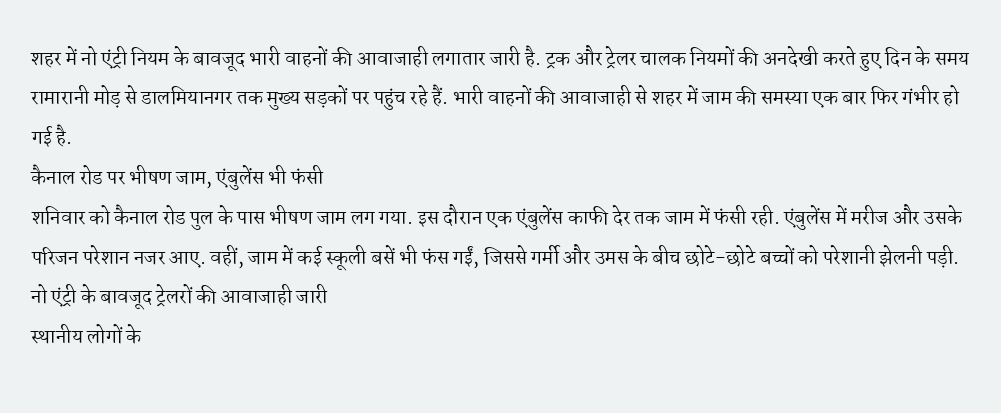शहर में नो एंट्री नियम के बावजूद भारी वाहनों की आवाजाही लगातार जारी है. ट्रक और ट्रेलर चालक नियमों की अनदेखी करते हुए दिन के समय रामारानी मोड़ से डालमियानगर तक मुख्य सड़कों पर पहुंच रहे हैं. भारी वाहनों की आवाजाही से शहर में जाम की समस्या एक बार फिर गंभीर हो गई है.
कैनाल रोड पर भीषण जाम, एंबुलेंस भी फंसी
शनिवार को कैनाल रोड पुल के पास भीषण जाम लग गया. इस दौरान एक एंबुलेंस काफी देर तक जाम में फंसी रही. एंबुलेंस में मरीज और उसके परिजन परेशान नजर आए. वहीं, जाम में कई स्कूली बसें भी फंस गईं, जिससे गर्मी और उमस के बीच छोटे-छोटे बच्चों को परेशानी झेलनी पड़ी.
नो एंट्री के बावजूद ट्रेलरों की आवाजाही जारी
स्थानीय लोगों के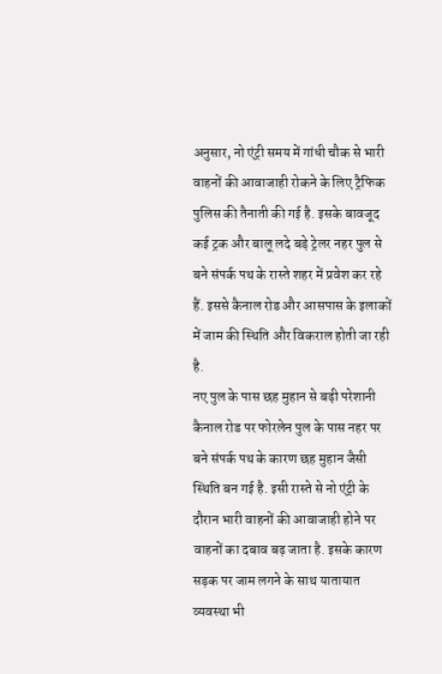अनुसार, नो एंट्री समय में गांधी चौक से भारी वाहनों की आवाजाही रोकने के लिए ट्रैफिक पुलिस की तैनाती की गई है. इसके बावजूद कई ट्रक और बालू लदे बड़े ट्रेलर नहर पुल से बने संपर्क पथ के रास्ते शहर में प्रवेश कर रहे हैं. इससे कैनाल रोड और आसपास के इलाकों में जाम की स्थिति और विकराल होती जा रही है.
नए पुल के पास छह मुहान से बढ़ी परेशानी
कैनाल रोड पर फोरलेन पुल के पास नहर पर बने संपर्क पथ के कारण छह मुहान जैसी स्थिति बन गई है. इसी रास्ते से नो एंट्री के दौरान भारी वाहनों की आवाजाही होने पर वाहनों का दबाव बढ़ जाता है. इसके कारण सड़क पर जाम लगने के साथ यातायात व्यवस्था भी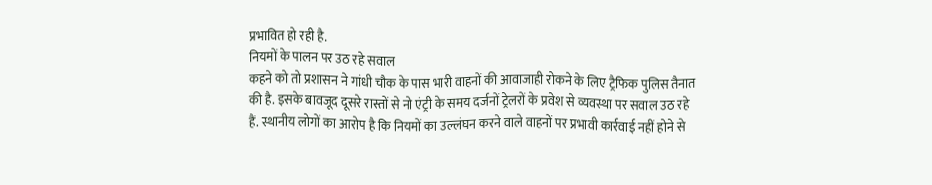प्रभावित हो रही है.
नियमों के पालन पर उठ रहे सवाल
कहने को तो प्रशासन ने गांधी चौक के पास भारी वाहनों की आवाजाही रोकने के लिए ट्रैफिक पुलिस तैनात की है. इसके बावजूद दूसरे रास्तों से नो एंट्री के समय दर्जनों ट्रेलरों के प्रवेश से व्यवस्था पर सवाल उठ रहे हैं. स्थानीय लोगों का आरोप है कि नियमों का उल्लंघन करने वाले वाहनों पर प्रभावी कार्रवाई नहीं होने से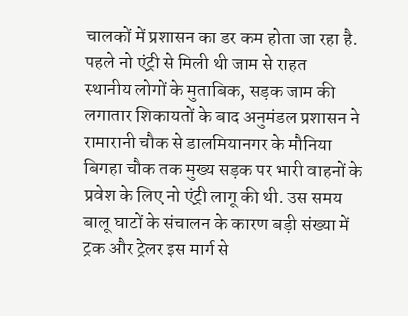चालकों में प्रशासन का डर कम होता जा रहा है.
पहले नो एंट्री से मिली थी जाम से राहत
स्थानीय लोगों के मुताबिक, सड़क जाम की लगातार शिकायतों के बाद अनुमंडल प्रशासन ने रामारानी चौक से डालमियानगर के मौनिया बिगहा चौक तक मुख्य सड़क पर भारी वाहनों के प्रवेश के लिए नो एंट्री लागू की थी. उस समय बालू घाटों के संचालन के कारण बड़ी संख्या में ट्रक और ट्रेलर इस मार्ग से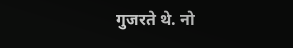गुजरते थे. नो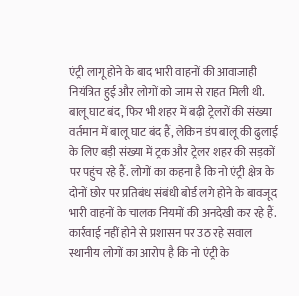एंट्री लागू होने के बाद भारी वाहनों की आवाजाही नियंत्रित हुई और लोगों को जाम से राहत मिली थी.
बालू घाट बंद, फिर भी शहर में बढ़ी ट्रेलरों की संख्या
वर्तमान में बालू घाट बंद हैं, लेकिन डंप बालू की ढुलाई के लिए बड़ी संख्या में ट्रक और ट्रेलर शहर की सड़कों पर पहुंच रहे हैं. लोगों का कहना है कि नो एंट्री क्षेत्र के दोनों छोर पर प्रतिबंध संबंधी बोर्ड लगे होने के बावजूद भारी वाहनों के चालक नियमों की अनदेखी कर रहे हैं.
कार्रवाई नहीं होने से प्रशासन पर उठ रहे सवाल
स्थानीय लोगों का आरोप है कि नो एंट्री के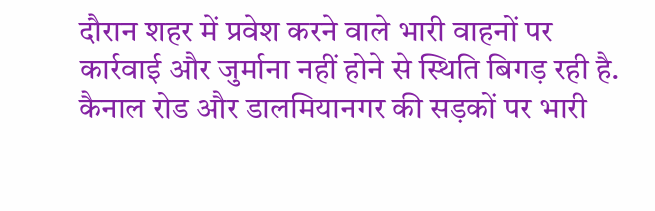दौरान शहर में प्रवेश करने वाले भारी वाहनों पर कार्रवाई और जुर्माना नहीं होने से स्थिति बिगड़ रही है. कैनाल रोड और डालमियानगर की सड़कों पर भारी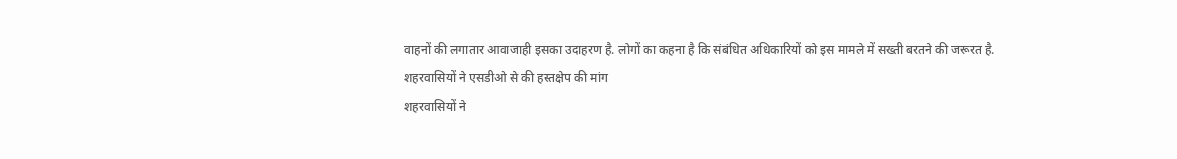वाहनों की लगातार आवाजाही इसका उदाहरण है. लोगों का कहना है कि संबंधित अधिकारियों को इस मामले में सख्ती बरतने की जरूरत है.
शहरवासियों ने एसडीओ से की हस्तक्षेप की मांग
शहरवासियों ने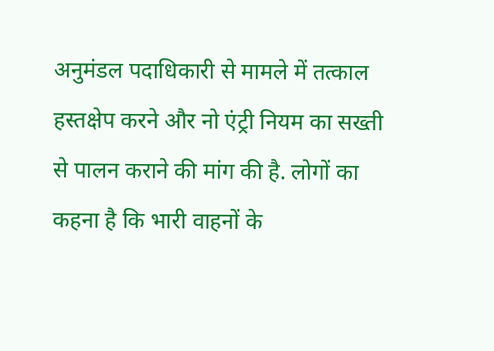अनुमंडल पदाधिकारी से मामले में तत्काल हस्तक्षेप करने और नो एंट्री नियम का सख्ती से पालन कराने की मांग की है. लोगों का कहना है कि भारी वाहनों के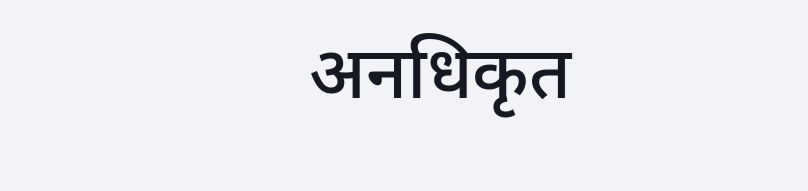अनधिकृत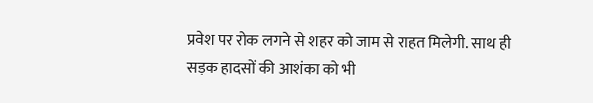प्रवेश पर रोक लगने से शहर को जाम से राहत मिलेगी. साथ ही सड़क हादसों की आशंका को भी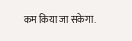कम किया जा सकेगा.